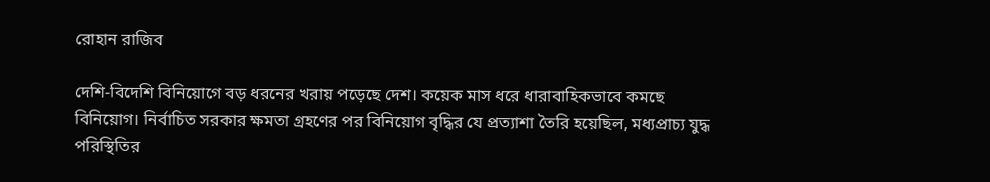রোহান রাজিব

দেশি-বিদেশি বিনিয়োগে বড় ধরনের খরায় পড়েছে দেশ। কয়েক মাস ধরে ধারাবাহিকভাবে কমছে বিনিয়োগ। নির্বাচিত সরকার ক্ষমতা গ্রহণের পর বিনিয়োগ বৃদ্ধির যে প্রত্যাশা তৈরি হয়েছিল, মধ্যপ্রাচ্য যুদ্ধ পরিস্থিতির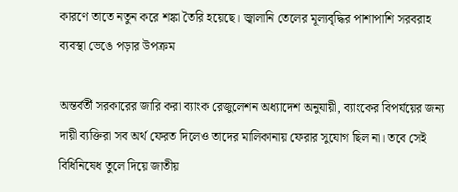কারণে তাতে নতুন করে শঙ্কা তৈরি হয়েছে। জ্বালানি তেলের মূল্যবৃদ্ধির পাশাপাশি সরবরাহ ব্যবস্থা ভেঙে পড়ার উপক্রম

অন্তর্বর্তী সরকারের জারি করা ব্যাংক রেজুলেশন অধ্যাদেশ অনুযায়ী, ব্যাংকের বিপর্যয়ের জন্য দায়ী ব্যক্তিরা সব অর্থ ফেরত দিলেও তাদের মালিকানায় ফেরার সুযোগ ছিল না। তবে সেই বিধিনিষেধ তুলে দিয়ে জাতীয়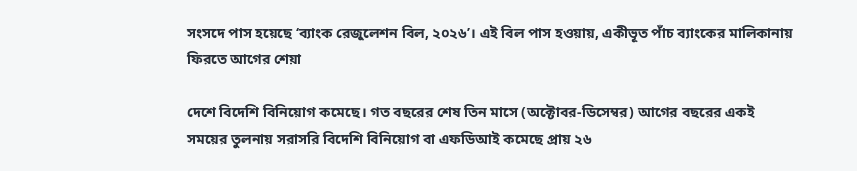সংসদে পাস হয়েছে ‘ব্যাংক রেজুলেশন বিল, ২০২৬’। এই বিল পাস হওয়ায়, একীভূত পাঁচ ব্যাংকের মালিকানায় ফিরতে আগের শেয়া

দেশে বিদেশি বিনিয়োগ কমেছে। গত বছরের শেষ তিন মাসে (অক্টোবর-ডিসেম্বর) আগের বছরের একই সময়ের তুলনায় সরাসরি বিদেশি বিনিয়োগ বা এফডিআই কমেছে প্রায় ২৬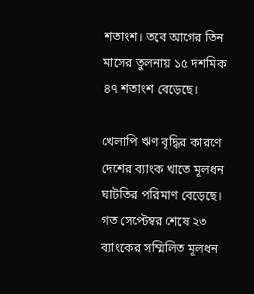শতাংশ। তবে আগের তিন মাসের তুলনায় ১৫ দশমিক ৪৭ শতাংশ বেড়েছে।

খেলাপি ঋণ বৃদ্ধির কারণে দেশের ব্যাংক খাতে মূলধন ঘাটতির পরিমাণ বেড়েছে। গত সেপ্টেম্বর শেষে ২৩ ব্যাংকের সম্মিলিত মূলধন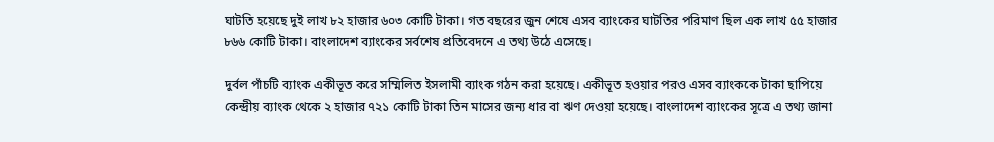ঘাটতি হয়েছে দুই লাখ ৮২ হাজার ৬০৩ কোটি টাকা। গত বছরের জুন শেষে এসব ব্যাংকের ঘাটতির পরিমাণ ছিল এক লাখ ৫৫ হাজার ৮৬৬ কোটি টাকা। বাংলাদেশ ব্যাংকের সর্বশেষ প্রতিবেদনে এ তথ্য উঠে এসেছে।

দুর্বল পাঁচটি ব্যাংক একীভূত করে সম্মিলিত ইসলামী ব্যাংক গঠন করা হয়েছে। একীভূত হওয়ার পরও এসব ব্যাংককে টাকা ছাপিয়ে কেন্দ্রীয় ব্যাংক থেকে ২ হাজার ৭২১ কোটি টাকা তিন মাসের জন্য ধার বা ঋণ দেওয়া হয়েছে। বাংলাদেশ ব্যাংকের সূত্রে এ তথ্য জানা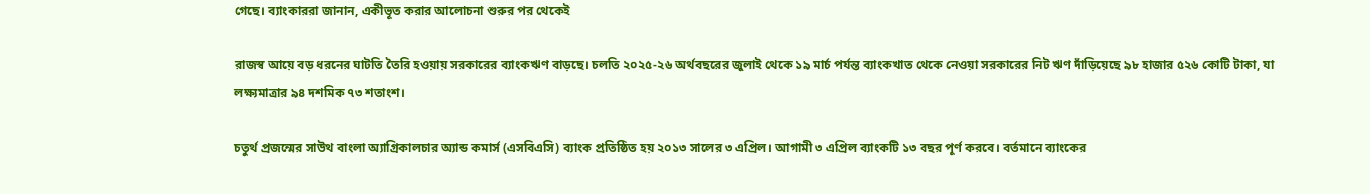গেছে। ব্যাংকাররা জানান, একীভূত করার আলোচনা শুরুর পর থেকেই

রাজস্ব আয়ে বড় ধরনের ঘাটতি তৈরি হওয়ায় সরকারের ব্যাংকঋণ বাড়ছে। চলতি ২০২৫-২৬ অর্থবছরের জুলাই থেকে ১৯ মার্চ পর্যন্ত ব্যাংকখাত থেকে নেওয়া সরকারের নিট ঋণ দাঁড়িয়েছে ৯৮ হাজার ৫২৬ কোটি টাকা, যা লক্ষ্যমাত্রার ৯৪ দশমিক ৭৩ শতাংশ।

চতুর্থ প্রজন্মের সাউথ বাংলা অ্যাগ্রিকালচার অ্যান্ড কমার্স (এসবিএসি) ব্যাংক প্রতিষ্ঠিত হয় ২০১৩ সালের ৩ এপ্রিল। আগামী ৩ এপ্রিল ব্যাংকটি ১৩ বছর পূর্ণ করবে। বর্তমানে ব্যাংকের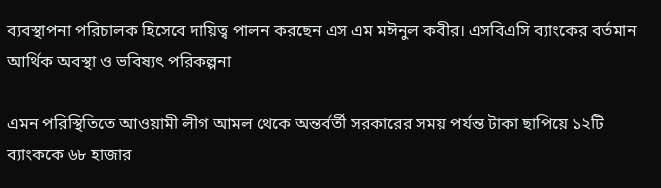ব্যবস্থাপনা পরিচালক হিসেবে দায়িত্ব পালন করছেন এস এম মঈনুল কবীর। এসবিএসি ব্যাংকের বর্তমান আর্থিক অবস্থা ও ভবিষ্যৎ পরিকল্পনা

এমন পরিস্থিতিতে আওয়ামী লীগ আমল থেকে অন্তর্বর্তী সরকারের সময় পর্যন্ত টাকা ছাপিয়ে ১২টি ব্যাংককে ৬৮ হাজার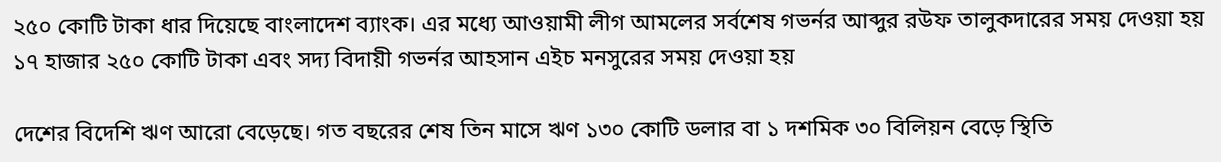২৫০ কোটি টাকা ধার দিয়েছে বাংলাদেশ ব্যাংক। এর মধ্যে আওয়ামী লীগ আমলের সর্বশেষ গভর্নর আব্দুর রউফ তালুকদারের সময় দেওয়া হয় ১৭ হাজার ২৫০ কোটি টাকা এবং সদ্য বিদায়ী গভর্নর আহসান এইচ মনসুরের সময় দেওয়া হয়

দেশের বিদেশি ঋণ আরো বেড়েছে। গত বছরের শেষ তিন মাসে ঋণ ১৩০ কোটি ডলার বা ১ দশমিক ৩০ বিলিয়ন বেড়ে স্থিতি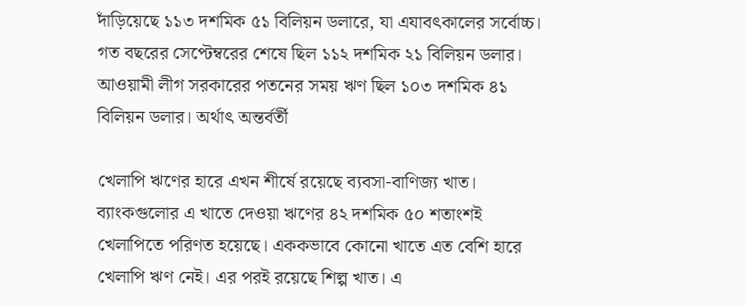দাঁড়িয়েছে ১১৩ দশমিক ৫১ বিলিয়ন ডলারে, যা এযাবৎকালের সর্বোচ্চ। গত বছরের সেপ্টেম্বরের শেষে ছিল ১১২ দশমিক ২১ বিলিয়ন ডলার। আওয়ামী লীগ সরকারের পতনের সময় ঋণ ছিল ১০৩ দশমিক ৪১ বিলিয়ন ডলার। অর্থাৎ অন্তর্বর্তী

খেলাপি ঋণের হারে এখন শীর্ষে রয়েছে ব্যবসা-বাণিজ্য খাত। ব্যাংকগুলোর এ খাতে দেওয়া ঋণের ৪২ দশমিক ৫০ শতাংশই খেলাপিতে পরিণত হয়েছে। এককভাবে কোনো খাতে এত বেশি হারে খেলাপি ঋণ নেই। এর পরই রয়েছে শিল্প খাত। এ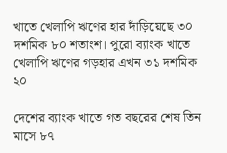খাতে খেলাপি ঋণের হার দাঁড়িয়েছে ৩০ দশমিক ৮০ শতাংশ। পুরো ব্যাংক খাতে খেলাপি ঋণের গড়হার এখন ৩১ দশমিক ২০

দেশের ব্যাংক খাতে গত বছরের শেষ তিন মাসে ৮৭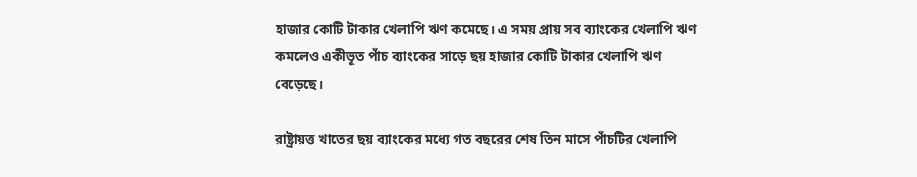হাজার কোটি টাকার খেলাপি ঋণ কমেছে। এ সময় প্রায় সব ব্যাংকের খেলাপি ঋণ কমলেও একীভূত পাঁচ ব্যাংকের সাড়ে ছয় হাজার কোটি টাকার খেলাপি ঋণ বেড়েছে।

রাষ্ট্রায়ত্ত খাতের ছয় ব্যাংকের মধ্যে গত বছরের শেষ তিন মাসে পাঁচটির খেলাপি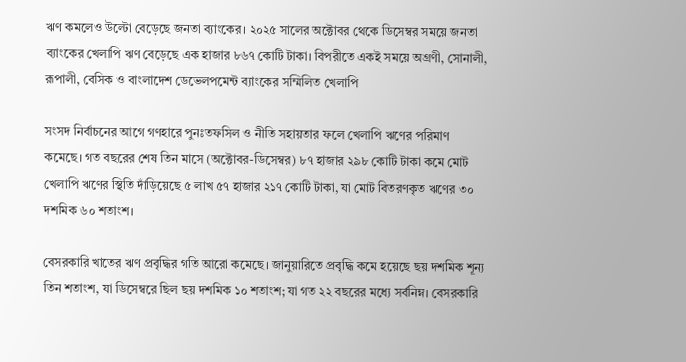ঋণ কমলেও উল্টো বেড়েছে জনতা ব্যাংকের। ২০২৫ সালের অক্টোবর থেকে ডিসেম্বর সময়ে জনতা ব্যাংকের খেলাপি ঋণ বেড়েছে এক হাজার ৮৬৭ কোটি টাকা। বিপরীতে একই সময়ে অগ্রণী, সোনালী, রূপালী, বেসিক ও বাংলাদেশ ডেভেলপমেন্ট ব্যাংকের সম্মিলিত খেলাপি

সংসদ নির্বাচনের আগে গণহারে পুনঃতফসিল ও নীতি সহায়তার ফলে খেলাপি ঋণের পরিমাণ কমেছে। গত বছরের শেষ তিন মাসে (অক্টোবর-ডিসেম্বর) ৮৭ হাজার ২৯৮ কোটি টাকা কমে মোট খেলাপি ঋণের স্থিতি দাঁড়িয়েছে ৫ লাখ ৫৭ হাজার ২১৭ কোটি টাকা, যা মোট বিতরণকৃত ঋণের ৩০ দশমিক ৬০ শতাংশ।

বেসরকারি খাতের ঋণ প্রবৃদ্ধির গতি আরো কমেছে। জানুয়ারিতে প্রবৃদ্ধি কমে হয়েছে ছয় দশমিক শূন্য তিন শতাংশ, যা ডিসেম্বরে ছিল ছয় দশমিক ১০ শতাংশ; যা গত ২২ বছরের মধ্যে সর্বনিম্ন। বেসরকারি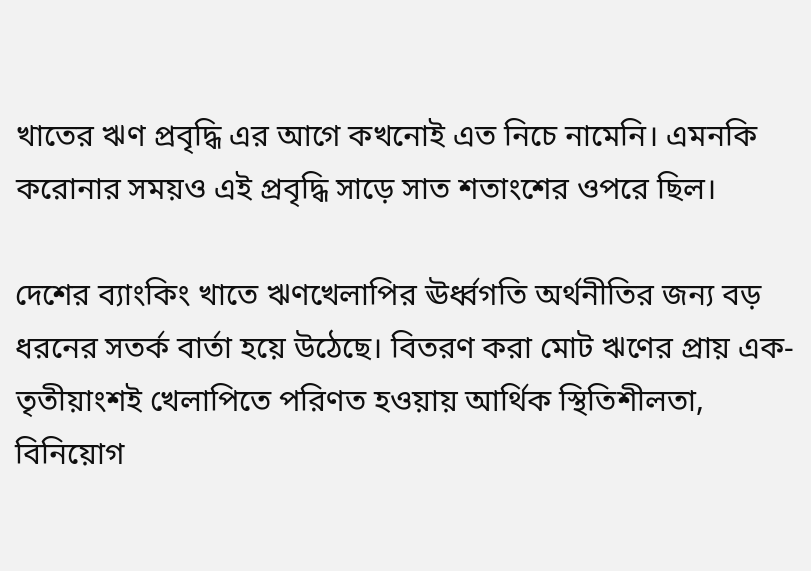খাতের ঋণ প্রবৃদ্ধি এর আগে কখনোই এত নিচে নামেনি। এমনকি করোনার সময়ও এই প্রবৃদ্ধি সাড়ে সাত শতাংশের ওপরে ছিল।

দেশের ব্যাংকিং খাতে ঋণখেলাপির ঊর্ধ্বগতি অর্থনীতির জন্য বড় ধরনের সতর্ক বার্তা হয়ে উঠেছে। বিতরণ করা মোট ঋণের প্রায় এক-তৃতীয়াংশই খেলাপিতে পরিণত হওয়ায় আর্থিক স্থিতিশীলতা, বিনিয়োগ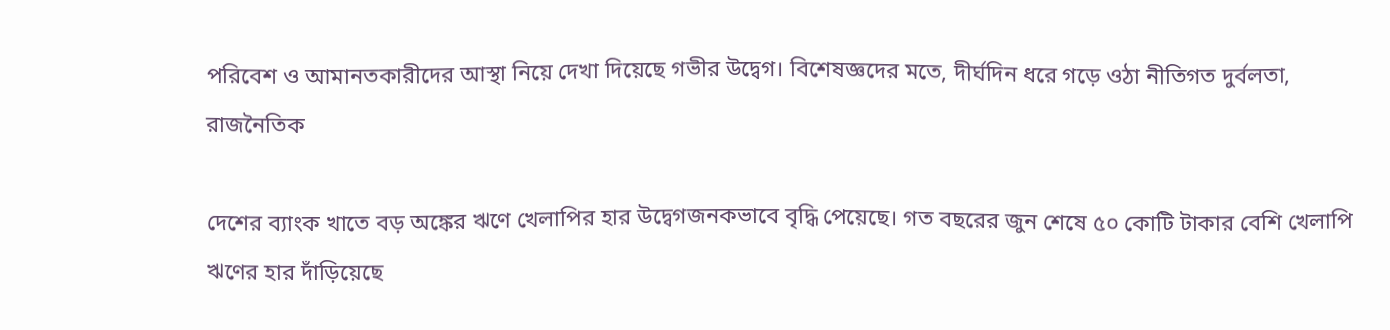পরিবেশ ও আমানতকারীদের আস্থা নিয়ে দেখা দিয়েছে গভীর উদ্বেগ। বিশেষজ্ঞদের মতে, দীর্ঘদিন ধরে গড়ে ওঠা নীতিগত দুর্বলতা, রাজনৈতিক

দেশের ব্যাংক খাতে বড় অঙ্কের ঋণে খেলাপির হার উদ্বেগজনকভাবে বৃদ্ধি পেয়েছে। গত বছরের জুন শেষে ৫০ কোটি টাকার বেশি খেলাপি ঋণের হার দাঁড়িয়েছে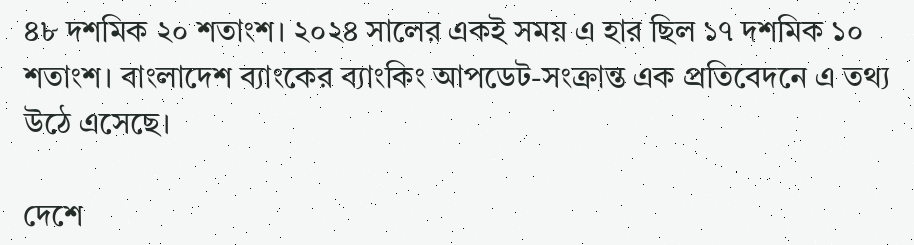৪৮ দশমিক ২০ শতাংশ। ২০২৪ সালের একই সময় এ হার ছিল ১৭ দশমিক ১০ শতাংশ। বাংলাদেশ ব্যাংকের ব্যাংকিং আপডেট-সংক্রান্ত এক প্রতিবেদনে এ তথ্য উঠে এসেছে।

দেশে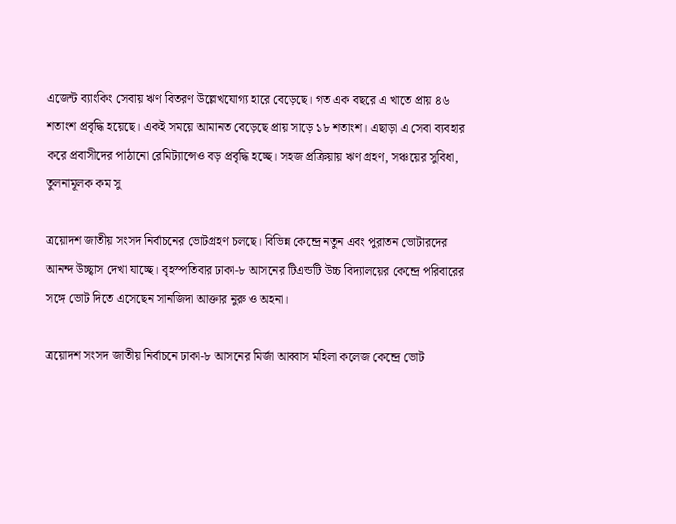এজেন্ট ব্যাংকিং সেবায় ঋণ বিতরণ উল্লেখযোগ্য হারে বেড়েছে। গত এক বছরে এ খাতে প্রায় ৪৬ শতাংশ প্রবৃদ্ধি হয়েছে। একই সময়ে আমানত বেড়েছে প্রায় সাড়ে ১৮ শতাংশ। এছাড়া এ সেবা ব্যবহার করে প্রবাসীদের পাঠানো রেমিট্যান্সেও বড় প্রবৃদ্ধি হচ্ছে। সহজ প্রক্রিয়ায় ঋণ গ্রহণ, সঞ্চয়ের সুবিধা, তুলনামূলক কম সু

ত্রয়োদশ জাতীয় সংসদ নির্বাচনের ভোটগ্রহণ চলছে। বিভিন্ন কেন্দ্রে নতুন এবং পুরাতন ভোটারদের আনন্দ উচ্ছ্বাস দেখা যাচ্ছে। বৃহস্পতিবার ঢাকা-৮ আসনের টিএন্ডটি উচ্চ বিদ্যালয়ের কেন্দ্রে পরিবারের সঙ্গে ভোট দিতে এসেছেন সানজিদা আক্তার নুরু ও অহনা।

ত্রয়োদশ সংসদ জাতীয় নির্বাচনে ঢাকা-৮ আসনের মির্জা আব্বাস মহিলা কলেজ কেন্দ্রে ভোট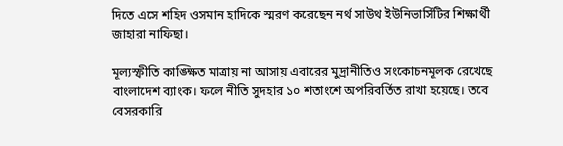দিতে এসে শহিদ ওসমান হাদিকে স্মরণ করেছেন নর্থ সাউথ ইউনিভার্সিটির শিক্ষার্থী জাহারা নাফিছা।

মূল্যস্ফীতি কাঙ্ক্ষিত মাত্রায় না আসায় এবারের মুদ্রানীতিও সংকোচনমূলক রেখেছে বাংলাদেশ ব্যাংক। ফলে নীতি সুদহার ১০ শতাংশে অপরিবর্তিত রাখা হয়েছে। তবে বেসরকারি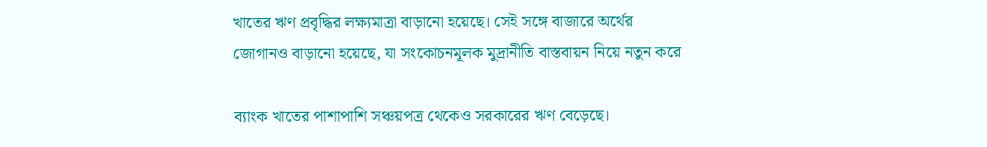খাতের ঋণ প্রবৃদ্ধির লক্ষ্যমাত্রা বাড়ানো হয়েছে। সেই সঙ্গে বাজারে অর্থের জোগানও বাড়ানো হয়েছে, যা সংকোচনমূলক মুদ্রানীতি বাস্তবায়ন নিয়ে নতুন করে

ব্যাংক খাতের পাশাপাশি সঞ্চয়পত্র থেকেও সরকারের ঋণ বেড়েছে।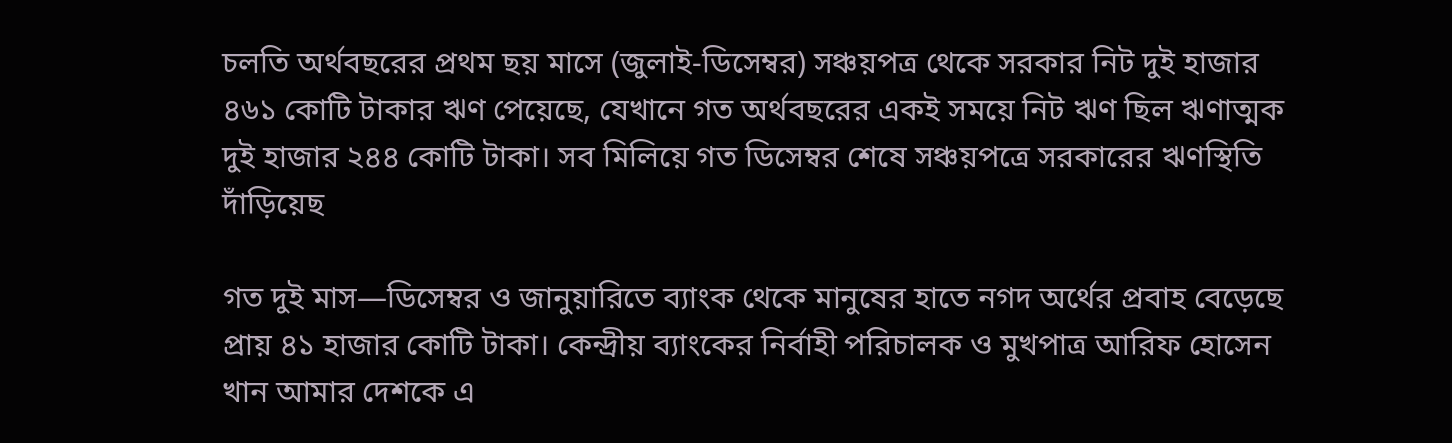চলতি অর্থবছরের প্রথম ছয় মাসে (জুলাই-ডিসেম্বর) সঞ্চয়পত্র থেকে সরকার নিট দুই হাজার ৪৬১ কোটি টাকার ঋণ পেয়েছে, যেখানে গত অর্থবছরের একই সময়ে নিট ঋণ ছিল ঋণাত্মক দুই হাজার ২৪৪ কোটি টাকা। সব মিলিয়ে গত ডিসেম্বর শেষে সঞ্চয়পত্রে সরকারের ঋণস্থিতি দাঁড়িয়েছ

গত দুই মাস—ডিসেম্বর ও জানুয়ারিতে ব্যাংক থেকে মানুষের হাতে নগদ অর্থের প্রবাহ বেড়েছে প্রায় ৪১ হাজার কোটি টাকা। কেন্দ্রীয় ব্যাংকের নির্বাহী পরিচালক ও মুখপাত্র আরিফ হোসেন খান আমার দেশকে এ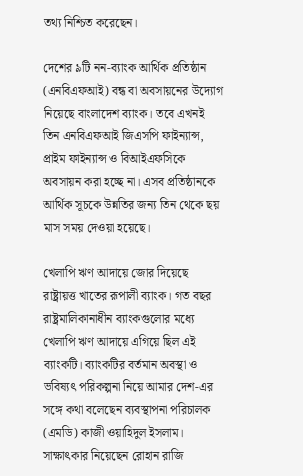তথ্য নিশ্চিত করেছেন।

দেশের ৯টি নন-ব্যাংক আর্থিক প্রতিষ্ঠান (এনবিএফআই) বন্ধ বা অবসায়নের উদ্যোগ নিয়েছে বাংলাদেশ ব্যাংক। তবে এখনই তিন এনবিএফআই জিএসপি ফাইন্যান্স, প্রাইম ফাইন্যান্স ও বিআইএফসিকে অবসায়ন করা হচ্ছে না। এসব প্রতিষ্ঠানকে আর্থিক সূচকে উন্নতির জন্য তিন থেকে ছয় মাস সময় দেওয়া হয়েছে।

খেলাপি ঋণ আদায়ে জোর দিয়েছে রাষ্ট্রায়ত্ত খাতের রূপালী ব্যাংক। গত বছর রাষ্ট্রমালিকানাধীন ব্যাংকগুলোর মধ্যে খেলাপি ঋণ আদায়ে এগিয়ে ছিল এই ব্যাংকটি। ব্যাংকটির বর্তমান অবস্থা ও ভবিষ্যৎ পরিকল্পনা নিয়ে আমার দেশ-এর সঙ্গে কথা বলেছেন ব্যবস্থাপনা পরিচালক (এমডি) কাজী ওয়াহিদুল ইসলাম। সাক্ষাৎকার নিয়েছেন রোহান রাজি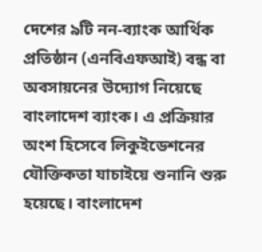দেশের ৯টি নন-ব্যাংক আর্থিক প্রতিষ্ঠান (এনবিএফআই) বন্ধ বা অবসায়নের উদ্যোগ নিয়েছে বাংলাদেশ ব্যাংক। এ প্রক্রিয়ার অংশ হিসেবে লিকুইডেশনের যৌক্তিকতা যাচাইয়ে শুনানি শুরু হয়েছে। বাংলাদেশ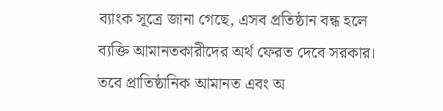ব্যাংক সূত্রে জানা গেছে, এসব প্রতিষ্ঠান বন্ধ হলে ব্যক্তি আমানতকারীদের অর্থ ফেরত দেবে সরকার। তবে প্রাতিষ্ঠানিক আমানত এবং অ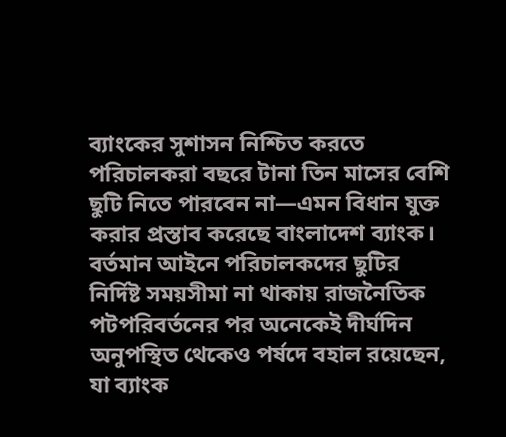ব্যাংকের সুশাসন নিশ্চিত করতে পরিচালকরা বছরে টানা তিন মাসের বেশি ছুটি নিতে পারবেন না—এমন বিধান যুক্ত করার প্রস্তাব করেছে বাংলাদেশ ব্যাংক। বর্তমান আইনে পরিচালকদের ছুটির নির্দিষ্ট সময়সীমা না থাকায় রাজনৈতিক পটপরিবর্তনের পর অনেকেই দীর্ঘদিন অনুপস্থিত থেকেও পর্ষদে বহাল রয়েছেন, যা ব্যাংক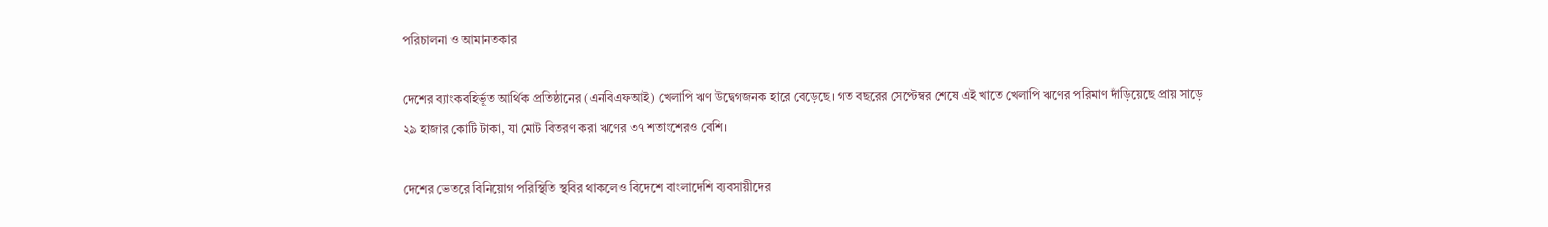পরিচালনা ও আমানতকার

দেশের ব্যাংকবহির্ভূত আর্থিক প্রতিষ্ঠানের (এনবিএফআই) খেলাপি ঋণ উদ্বেগজনক হারে বেড়েছে। গত বছরের সেপ্টেম্বর শেষে এই খাতে খেলাপি ঋণের পরিমাণ দাঁড়িয়েছে প্রায় সাড়ে ২৯ হাজার কোটি টাকা, যা মোট বিতরণ করা ঋণের ৩৭ শতাংশেরও বেশি।

দেশের ভেতরে বিনিয়োগ পরিস্থিতি স্থবির থাকলেও বিদেশে বাংলাদেশি ব্যবসায়ীদের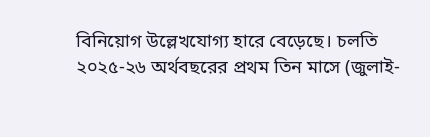বিনিয়োগ উল্লেখযোগ্য হারে বেড়েছে। চলতি ২০২৫-২৬ অর্থবছরের প্রথম তিন মাসে (জুলাই-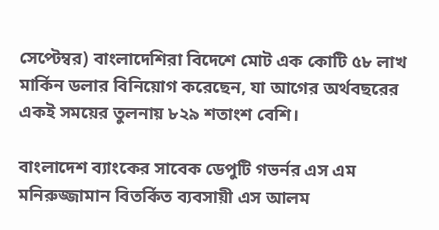সেপ্টেম্বর) বাংলাদেশিরা বিদেশে মোট এক কোটি ৫৮ লাখ মার্কিন ডলার বিনিয়োগ করেছেন, যা আগের অর্থবছরের একই সময়ের তুলনায় ৮২৯ শতাংশ বেশি।

বাংলাদেশ ব্যাংকের সাবেক ডেপুটি গভর্নর এস এম মনিরুজ্জামান বিতর্কিত ব্যবসায়ী এস আলম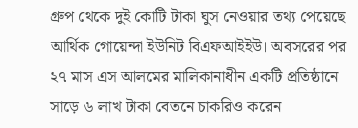গ্রুপ থেকে দুই কোটি টাকা ঘুস নেওয়ার তথ্য পেয়েছে আর্থিক গোয়েন্দা ইউনিট বিএফআইইউ। অবসরের পর ২৭ মাস এস আলমের মালিকানাধীন একটি প্রতিষ্ঠানে সাড়ে ৬ লাখ টাকা বেতনে চাকরিও করেন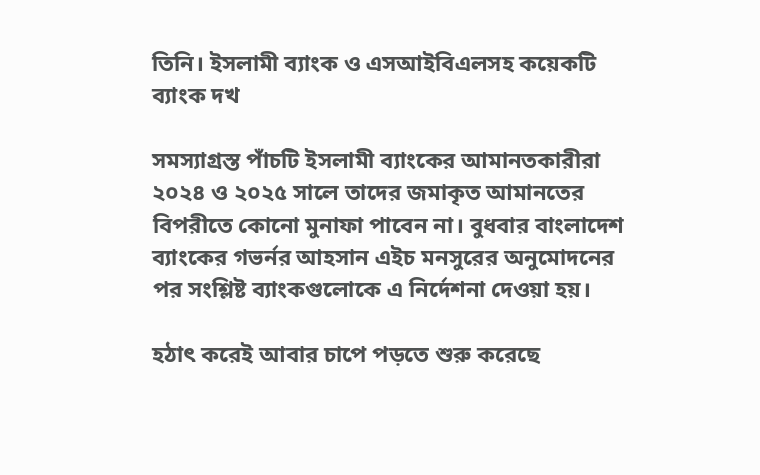তিনি। ইসলামী ব্যাংক ও এসআইবিএলসহ কয়েকটি ব্যাংক দখ

সমস্যাগ্রস্ত পাঁচটি ইসলামী ব্যাংকের আমানতকারীরা ২০২৪ ও ২০২৫ সালে তাদের জমাকৃত আমানতের বিপরীতে কোনো মুনাফা পাবেন না। বুধবার বাংলাদেশ ব্যাংকের গভর্নর আহসান এইচ মনসুরের অনুমোদনের পর সংশ্লিষ্ট ব্যাংকগুলোকে এ নির্দেশনা দেওয়া হয়।

হঠাৎ করেই আবার চাপে পড়তে শুরু করেছে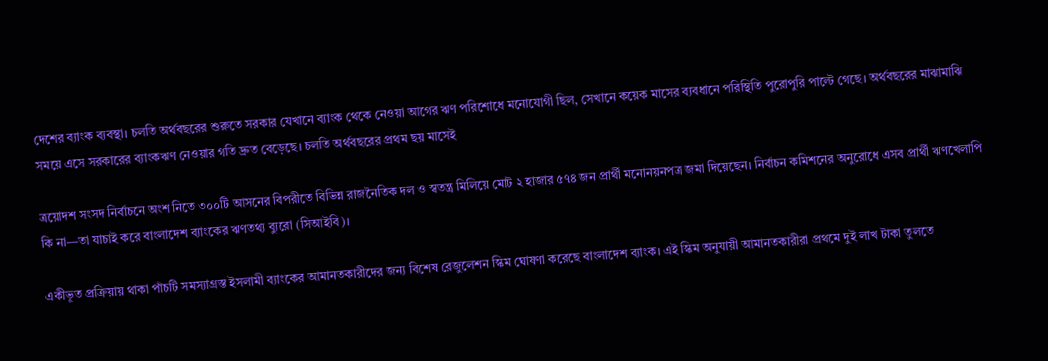দেশের ব্যাংক ব্যবস্থা। চলতি অর্থবছরের শুরুতে সরকার যেখানে ব্যাংক থেকে নেওয়া আগের ঋণ পরিশোধে মনোযোগী ছিল, সেখানে কয়েক মাসের ব্যবধানে পরিস্থিতি পুরোপুরি পাল্টে গেছে। অর্থবছরের মাঝামাঝি সময়ে এসে সরকারের ব্যাংকঋণ নেওয়ার গতি দ্রুত বেড়েছে। চলতি অর্থবছরের প্রথম ছয় মাসেই

ত্রয়োদশ সংসদ নির্বাচনে অংশ নিতে ৩০০টি আসনের বিপরীতে বিভিন্ন রাজনৈতিক দল ও স্বতন্ত্র মিলিয়ে মোট ২ হাজার ৫৭৪ জন প্রার্থী মনোনয়নপত্র জমা দিয়েছেন। নির্বাচন কমিশনের অনুরোধে এসব প্রার্থী ঋণখেলাপি কি না—তা যাচাই করে বাংলাদেশ ব্যাংকের ঋণতথ্য ব্যুরো (সিআইবি)।

একীভূত প্রক্রিয়ায় থাকা পাঁচটি সমস্যাগ্রস্ত ইসলামী ব্যাংকের আমানতকারীদের জন্য বিশেষ রেজুলেশন স্কিম ঘোষণা করেছে বাংলাদেশ ব্যাংক। এই স্কিম অনুযায়ী আমানতকারীরা প্রথমে দুই লাখ টাকা তুলতে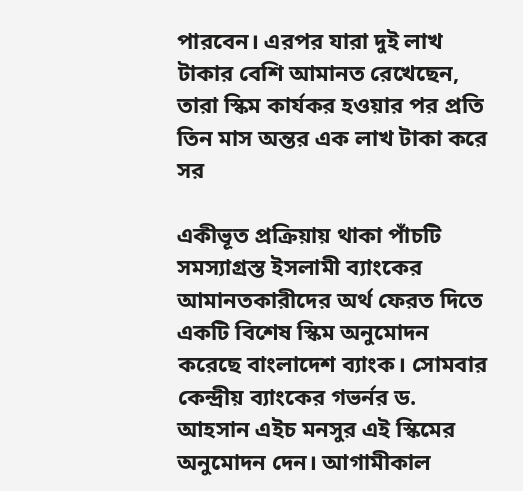পারবেন। এরপর যারা দুই লাখ টাকার বেশি আমানত রেখেছেন, তারা স্কিম কার্যকর হওয়ার পর প্রতি তিন মাস অন্তর এক লাখ টাকা করে সর

একীভূত প্রক্রিয়ায় থাকা পাঁচটি সমস্যাগ্রস্ত ইসলামী ব্যাংকের আমানতকারীদের অর্থ ফেরত দিতে একটি বিশেষ স্কিম অনুমোদন করেছে বাংলাদেশ ব্যাংক। সোমবার কেন্দ্রীয় ব্যাংকের গভর্নর ড. আহসান এইচ মনসুর এই স্কিমের অনুমোদন দেন। আগামীকাল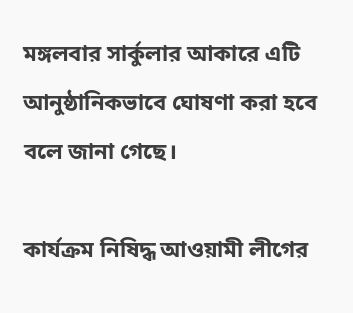মঙ্গলবার সার্কুলার আকারে এটি আনুষ্ঠানিকভাবে ঘোষণা করা হবে বলে জানা গেছে।

কার্যক্রম নিষিদ্ধ আওয়ামী লীগের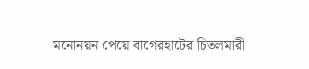মনোনয়ন পেয়ে বাগেরহাটের চিতলমারী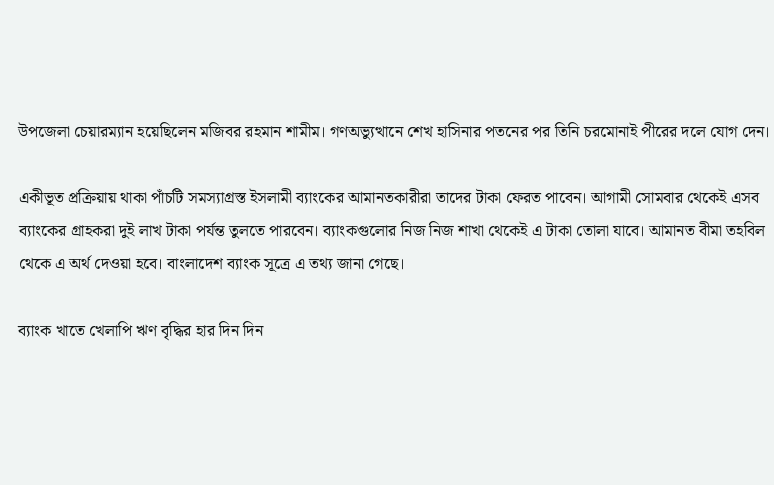উপজেলা চেয়ারম্যান হয়েছিলেন মজিবর রহমান শামীম। গণঅভ্যুত্থানে শেখ হাসিনার পতনের পর তিনি চরমোনাই পীরের দলে যোগ দেন।

একীভূত প্রক্রিয়ায় থাকা পাঁচটি সমস্যাগ্রস্ত ইসলামী ব্যাংকের আমানতকারীরা তাদের টাকা ফেরত পাবেন। আগামী সোমবার থেকেই এসব ব্যাংকের গ্রাহকরা দুই লাখ টাকা পর্যন্ত তুলতে পারবেন। ব্যাংকগুলোর নিজ নিজ শাখা থেকেই এ টাকা তোলা যাবে। আমানত বীমা তহবিল থেকে এ অর্থ দেওয়া হবে। বাংলাদেশ ব্যাংক সূত্রে এ তথ্য জানা গেছে।

ব্যাংক খাতে খেলাপি ঋণ বৃদ্ধির হার দিন দিন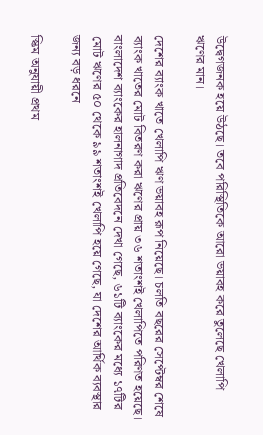উদ্বেগজনক হয়ে উঠছে। তবে পরিস্থিতিকে আরো ভয়াবহ করে তুলেছে খেলাপি ঋণের মান।

দেশের ব্যাংক খাতে খেলাপি ঋণ ভয়াবহ রূপ নিয়েছে। চলতি বছরের সেপ্টেম্বর শেষে ব্যাংক খাতের মোট বিতরণ করা ঋণের প্রায় ৩৬ শতাংশই খেলাপিতে পরিণত হয়েছে। বাংলাদেশ ব্যাংকের হালনাগাদ প্রতিবেদনে দেখা গেছে, ৬১টি ব্যাংকের মধ্যে ১৭টির মোট ঋণের ৫০ থেকে ৯৯ শতাংশই খেলাপি হয়ে গেছে, যা দেশের আর্থিক ব্যবস্থার জন্য বড় ধরনে

স্কিম অনুযায়ী প্রথম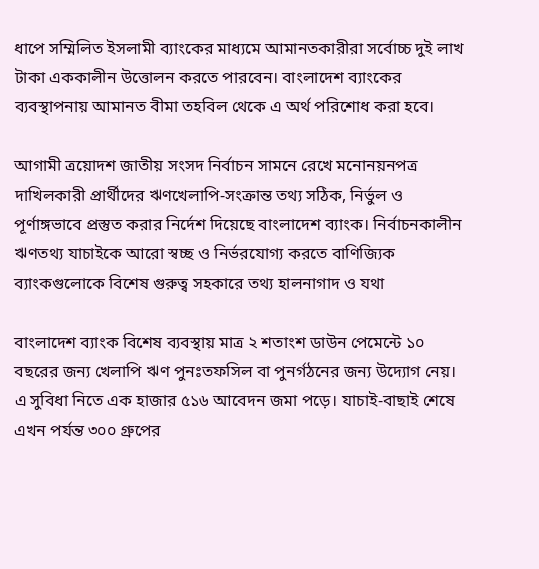ধাপে সম্মিলিত ইসলামী ব্যাংকের মাধ্যমে আমানতকারীরা সর্বোচ্চ দুই লাখ টাকা এককালীন উত্তোলন করতে পারবেন। বাংলাদেশ ব্যাংকের ব্যবস্থাপনায় আমানত বীমা তহবিল থেকে এ অর্থ পরিশোধ করা হবে।

আগামী ত্রয়োদশ জাতীয় সংসদ নির্বাচন সামনে রেখে মনোনয়নপত্র দাখিলকারী প্রার্থীদের ঋণখেলাপি-সংক্রান্ত তথ্য সঠিক, নির্ভুল ও পূর্ণাঙ্গভাবে প্রস্তুত করার নির্দেশ দিয়েছে বাংলাদেশ ব্যাংক। নির্বাচনকালীন ঋণতথ্য যাচাইকে আরো স্বচ্ছ ও নির্ভরযোগ্য করতে বাণিজ্যিক ব্যাংকগুলোকে বিশেষ গুরুত্ব সহকারে তথ্য হালনাগাদ ও যথা

বাংলাদেশ ব্যাংক বিশেষ ব্যবস্থায় মাত্র ২ শতাংশ ডাউন পেমেন্টে ১০ বছরের জন্য খেলাপি ঋণ পুনঃতফসিল বা পুনর্গঠনের জন্য উদ্যোগ নেয়। এ সুবিধা নিতে এক হাজার ৫১৬ আবেদন জমা পড়ে। যাচাই-বাছাই শেষে এখন পর্যন্ত ৩০০ গ্রুপের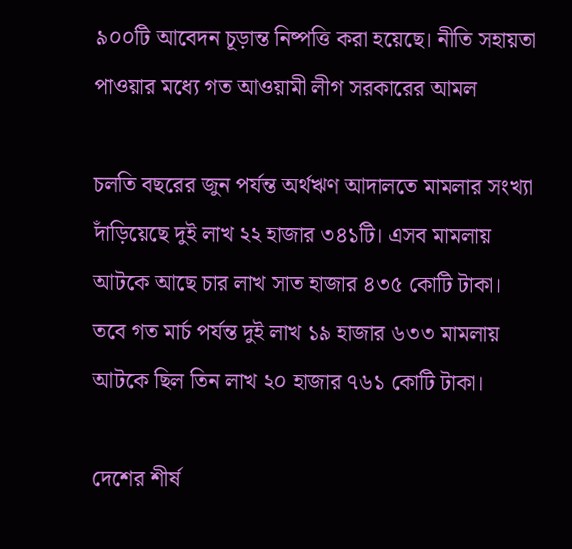৯০০টি আবেদন চূড়ান্ত নিষ্পত্তি করা হয়েছে। নীতি সহায়তা পাওয়ার মধ্যে গত আওয়ামী লীগ সরকারের আমল

চলতি বছরের জুন পর্যন্ত অর্থঋণ আদালতে মামলার সংখ্যা দাঁড়িয়েছে দুই লাখ ২২ হাজার ৩৪১টি। এসব মামলায় আটকে আছে চার লাখ সাত হাজার ৪৩৫ কোটি টাকা। তবে গত মার্চ পর্যন্ত দুই লাখ ১৯ হাজার ৬৩৩ মামলায় আটকে ছিল তিন লাখ ২০ হাজার ৭৬১ কোটি টাকা।

দেশের শীর্ষ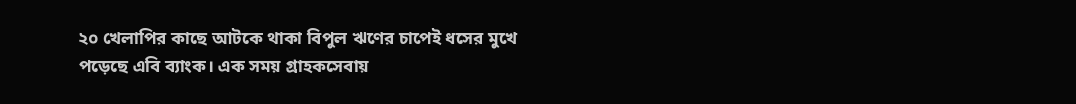২০ খেলাপির কাছে আটকে থাকা বিপুল ঋণের চাপেই ধসের মুখে পড়েছে এবি ব্যাংক। এক সময় গ্রাহকসেবায়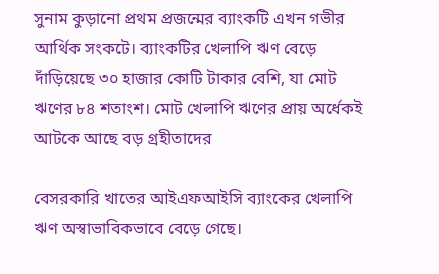সুনাম কুড়ানো প্রথম প্রজন্মের ব্যাংকটি এখন গভীর আর্থিক সংকটে। ব্যাংকটির খেলাপি ঋণ বেড়ে দাঁড়িয়েছে ৩০ হাজার কোটি টাকার বেশি, যা মোট ঋণের ৮৪ শতাংশ। মোট খেলাপি ঋণের প্রায় অর্ধেকই আটকে আছে বড় গ্রহীতাদের

বেসরকারি খাতের আইএফআইসি ব্যাংকের খেলাপি ঋণ অস্বাভাবিকভাবে বেড়ে গেছে।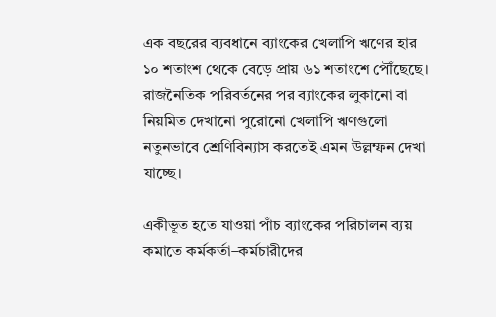এক বছরের ব্যবধানে ব্যাংকের খেলাপি ঋণের হার ১০ শতাংশ থেকে বেড়ে প্রায় ৬১ শতাংশে পৌঁছেছে। রাজনৈতিক পরিবর্তনের পর ব্যাংকের লুকানো বা নিয়মিত দেখানো পুরোনো খেলাপি ঋণগুলো নতুনভাবে শ্রেণিবিন্যাস করতেই এমন উল্লম্ফন দেখা যাচ্ছে।

একীভূত হতে যাওয়া পাঁচ ব্যাংকের পরিচালন ব্যয় কমাতে কর্মকর্তা–কর্মচারীদের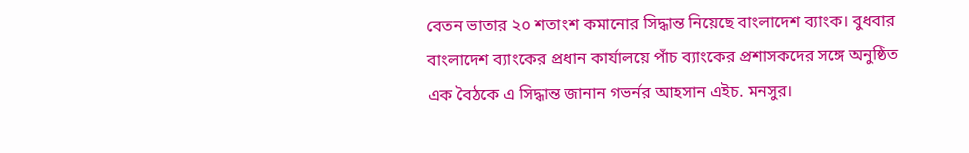বেতন ভাতার ২০ শতাংশ কমানোর সিদ্ধান্ত নিয়েছে বাংলাদেশ ব্যাংক। বুধবার বাংলাদেশ ব্যাংকের প্রধান কার্যালয়ে পাঁচ ব্যাংকের প্রশাসকদের সঙ্গে অনুষ্ঠিত এক বৈঠকে এ সিদ্ধান্ত জানান গভর্নর আহসান এইচ. মনসুর।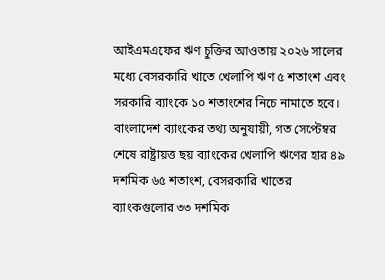আইএমএফের ঋণ চুক্তির আওতায় ২০২৬ সালের মধ্যে বেসরকারি খাতে খেলাপি ঋণ ৫ শতাংশ এবং সরকারি ব্যাংকে ১০ শতাংশের নিচে নামাতে হবে। বাংলাদেশ ব্যাংকের তথ্য অনুযায়ী, গত সেপ্টেম্বর শেষে রাষ্ট্রায়ত্ত ছয় ব্যাংকের খেলাপি ঋণের হার ৪৯ দশমিক ৬৫ শতাংশ, বেসরকারি খাতের ব্যাংকগুলোর ৩৩ দশমিক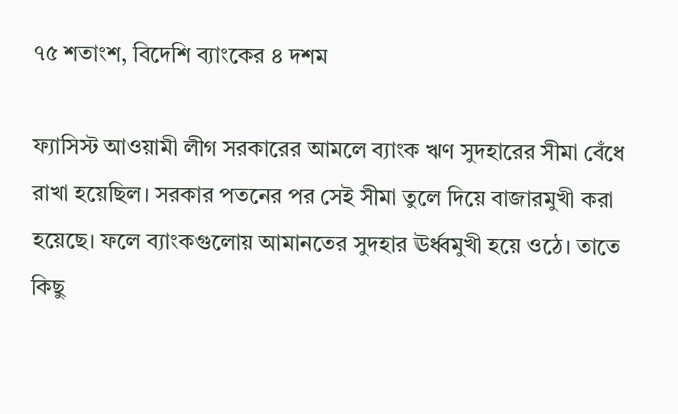৭৫ শতাংশ, বিদেশি ব্যাংকের ৪ দশম

ফ্যাসিস্ট আওয়ামী লীগ সরকারের আমলে ব্যাংক ঋণ সুদহারের সীমা বেঁধে রাখা হয়েছিল। সরকার পতনের পর সেই সীমা তুলে দিয়ে বাজারমুখী করা হয়েছে। ফলে ব্যাংকগুলোয় আমানতের সুদহার ঊর্ধ্বমুখী হয়ে ওঠে। তাতে কিছু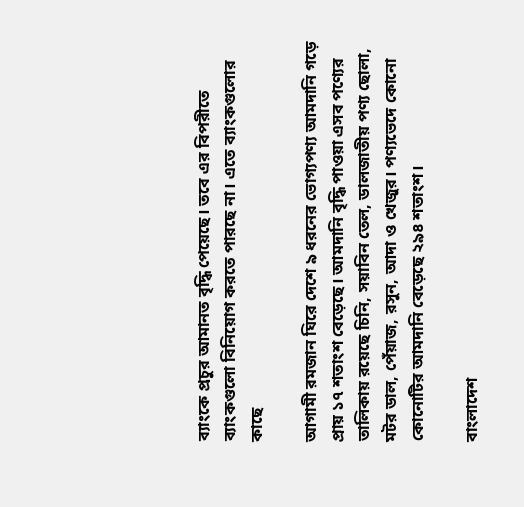ব্যাংকে প্রচুর আমানত বৃদ্ধি পেয়েছে। তবে এর বিপরীতে ব্যাংকগুলো বিনিয়োগ করতে পারছে না। এতে ব্যাংকগুলোর কাছে

আগামী রমজান ঘিরে দেশে ৯ ধরনের ভোগ্যপণ্য আমদানি গড়ে প্রায় ১৭ শতাংশ বেড়েছে। আমদানি বৃদ্ধি পাওয়া এসব পণ্যের তালিকায় রয়েছে চিনি, সয়াবিন তেল, ডালজাতীয় পণ্য ছোলা, মটর ডাল, পেঁয়াজ, রসুন, আদা ও খেজুর। পণ্যভেদে কোনো কোনোটির আমদানি বেড়েছে ২৯৪ শতাংশ।

বাংলাদেশ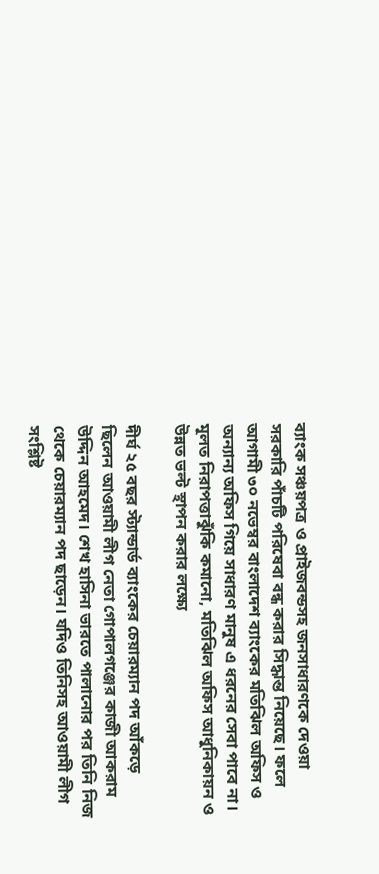ব্যাংক সঞ্চয়পত্র ও প্রাইজবন্ডসহ জনসাধারণকে দেওয়া সরকারি পাঁচটি পরিষেবা বন্ধ করার সিদ্ধান্ত নিয়েছে। ফলে আগামী ৩০ নভেম্বর বাংলাদেশ ব্যাংকের মতিঝিল অফিস ও অন্যান্য অফিস গিয়ে সাধারণ মানুষ এ ধরনের সেবা পাবে না। মূলত নিরাপত্তাঝুঁকি কমানো, মতিঝিল অফিস আধুনিকায়ন ও উন্নত ভল্ট স্থাপন করার লক্ষ্যে

দীর্ঘ ২৫ বছর স্ট্যান্ডার্ড ব্যাংকের চেয়ারম্যান পদ আঁকড়ে ছিলেন আওয়ামী লীগ নেতা গোপালগঞ্জের কাজী আকরাম উদ্দিন আহমেদ। শেখ হাসিনা ভারতে পালানোর পর তিনি নিজ থেকে চেয়ারম্যান পদ ছাড়েন। যদিও তিনিসহ আওয়ামী লীগ সংশ্লিষ্ট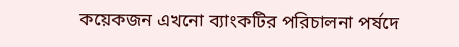কয়েকজন এখনো ব্যাংকটির পরিচালনা পর্ষদে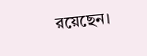রয়েছেন।